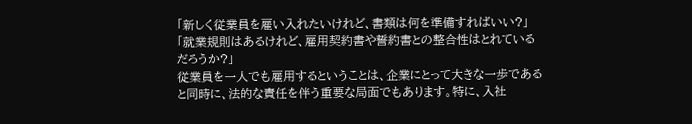「新しく従業員を雇い入れたいけれど、書類は何を準備すればいい?」 「就業規則はあるけれど、雇用契約書や誓約書との整合性はとれているだろうか?」
従業員を一人でも雇用するということは、企業にとって大きな一歩であると同時に、法的な責任を伴う重要な局面でもあります。特に、入社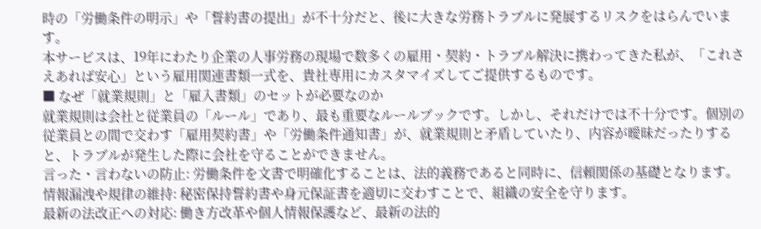時の「労働条件の明示」や「誓約書の提出」が不十分だと、後に大きな労務トラブルに発展するリスクをはらんでいます。
本サービスは、19年にわたり企業の人事労務の現場で数多くの雇用・契約・トラブル解決に携わってきた私が、「これさえあれば安心」という雇用関連書類一式を、貴社専用にカスタマイズしてご提供するものです。
■ なぜ「就業規則」と「雇入書類」のセットが必要なのか
就業規則は会社と従業員の「ルール」であり、最も重要なルールブックです。しかし、それだけでは不十分です。個別の従業員との間で交わす「雇用契約書」や「労働条件通知書」が、就業規則と矛盾していたり、内容が曖昧だったりすると、トラブルが発生した際に会社を守ることができません。
言った・言わないの防止: 労働条件を文書で明確化することは、法的義務であると同時に、信頼関係の基礎となります。
情報漏洩や規律の維持: 秘密保持誓約書や身元保証書を適切に交わすことで、組織の安全を守ります。
最新の法改正への対応: 働き方改革や個人情報保護など、最新の法的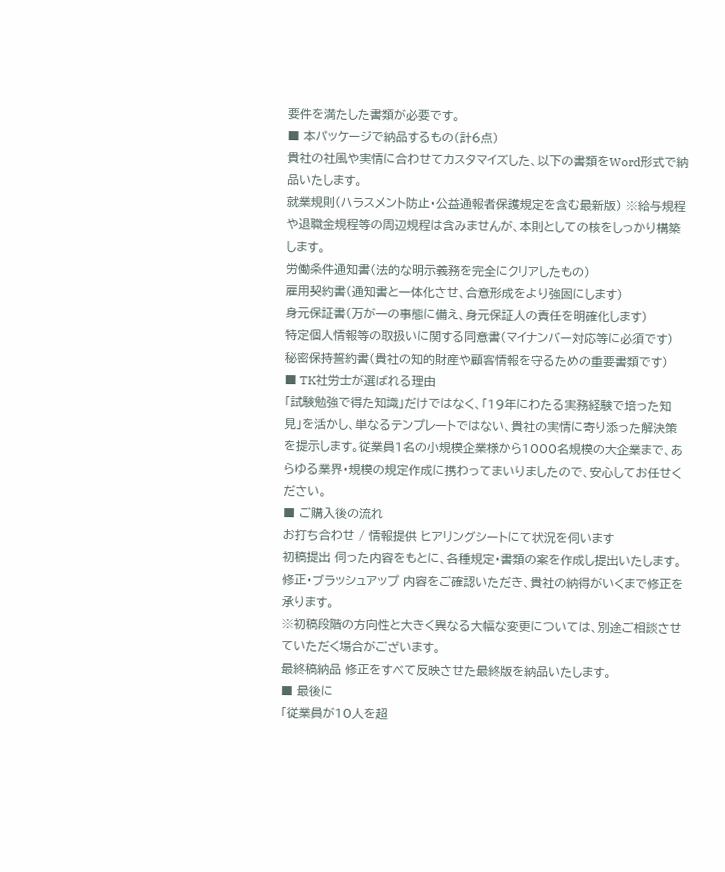要件を満たした書類が必要です。
■ 本パッケージで納品するもの(計6点)
貴社の社風や実情に合わせてカスタマイズした、以下の書類をWord形式で納品いたします。
就業規則(ハラスメント防止・公益通報者保護規定を含む最新版) ※給与規程や退職金規程等の周辺規程は含みませんが、本則としての核をしっかり構築します。
労働条件通知書(法的な明示義務を完全にクリアしたもの)
雇用契約書(通知書と一体化させ、合意形成をより強固にします)
身元保証書(万が一の事態に備え、身元保証人の責任を明確化します)
特定個人情報等の取扱いに関する同意書(マイナンバー対応等に必須です)
秘密保持誓約書(貴社の知的財産や顧客情報を守るための重要書類です)
■ TK社労士が選ばれる理由
「試験勉強で得た知識」だけではなく、「19年にわたる実務経験で培った知見」を活かし、単なるテンプレートではない、貴社の実情に寄り添った解決策を提示します。従業員1名の小規模企業様から1000名規模の大企業まで、あらゆる業界・規模の規定作成に携わってまいりましたので、安心してお任せください。
■ ご購入後の流れ
お打ち合わせ / 情報提供 ヒアリングシートにて状況を伺います
初稿提出 伺った内容をもとに、各種規定・書類の案を作成し提出いたします。
修正・ブラッシュアップ 内容をご確認いただき、貴社の納得がいくまで修正を承ります。
※初稿段階の方向性と大きく異なる大幅な変更については、別途ご相談させていただく場合がございます。
最終稿納品 修正をすべて反映させた最終版を納品いたします。
■ 最後に
「従業員が10人を超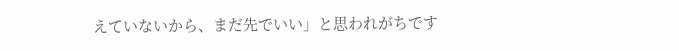えていないから、まだ先でいい」と思われがちです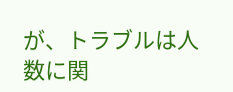が、トラブルは人数に関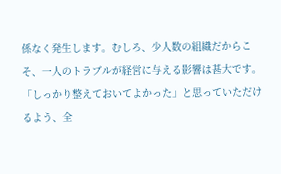係なく発生します。むしろ、少人数の組織だからこそ、一人のトラブルが経営に与える影響は甚大です。
「しっかり整えておいてよかった」と思っていただけるよう、全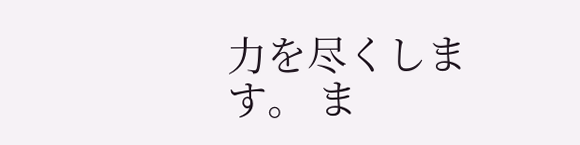力を尽くします。 ま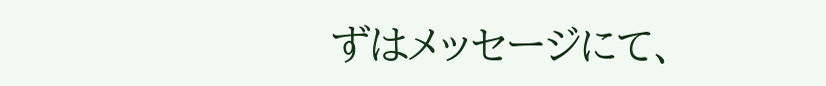ずはメッセージにて、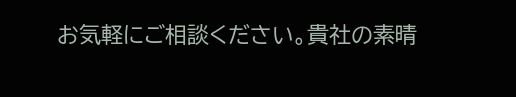お気軽にご相談ください。貴社の素晴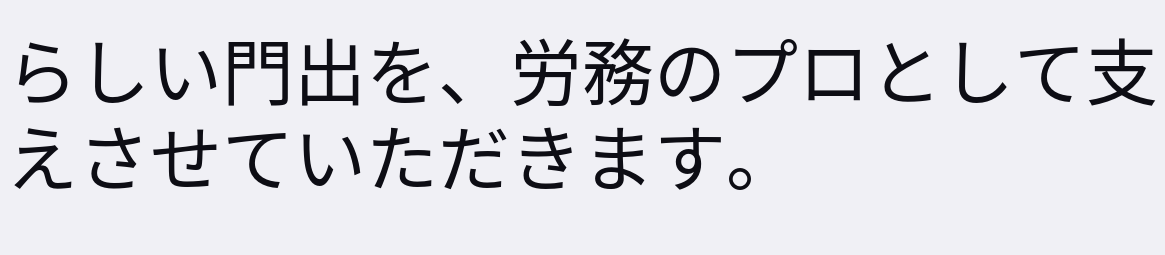らしい門出を、労務のプロとして支えさせていただきます。